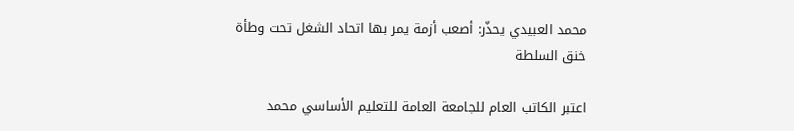محمد العبيدي يحذّر: أصعب أزمة يمر بها اتحاد الشغل تحت وطأة خنق السلطة

اعتبر الكاتب العام للجامعة العامة للتعليم الأساسي محمد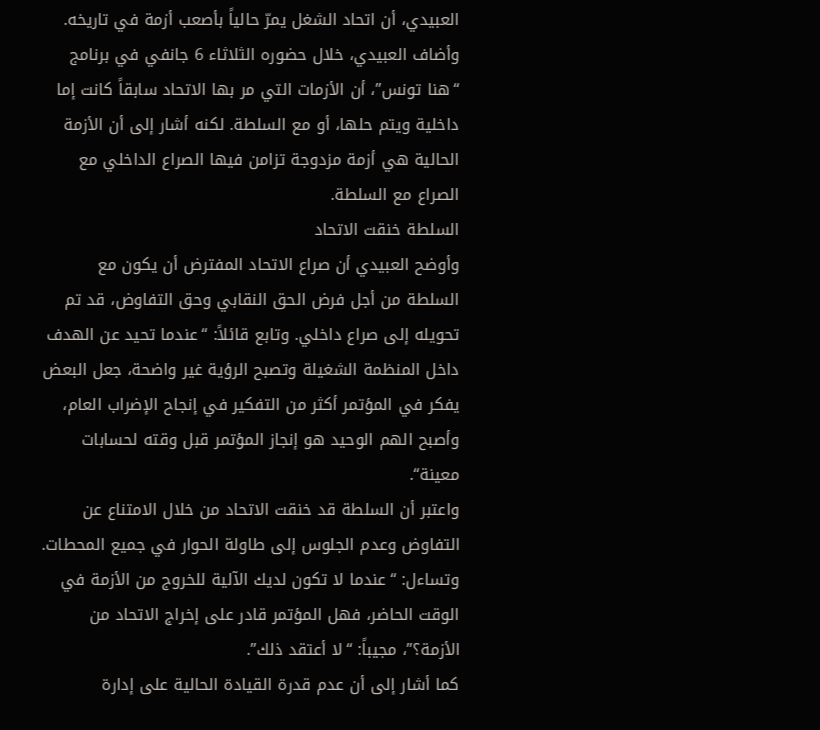العبيدي، أن اتحاد الشغل يمرّ حالياً بأصعب أزمة في تاريخه.
وأضاف العبيدي، خلال حضوره الثلاثاء 6 جانفي في برنامج “هنا تونس”، أن الأزمات التي مر بها الاتحاد سابقاً كانت إما داخلية ويتم حلها، أو مع السلطة. لكنه أشار إلى أن الأزمة الحالية هي أزمة مزدوجة تزامن فيها الصراع الداخلي مع الصراع مع السلطة.
السلطة خنقت الاتحاد
وأوضح العبيدي أن صراع الاتحاد المفترض أن يكون مع السلطة من أجل فرض الحق النقابي وحق التفاوض، قد تم تحويله إلى صراع داخلي. وتابع قائلاً: “عندما تحيد عن الهدف داخل المنظمة الشغيلة وتصبح الرؤية غير واضحة، جعل البعض يفكر في المؤتمر أكثر من التفكير في إنجاح الإضراب العام، وأصبح الهم الوحيد هو إنجاز المؤتمر قبل وقته لحسابات معينة“.
واعتبر أن السلطة قد خنقت الاتحاد من خلال الامتناع عن التفاوض وعدم الجلوس إلى طاولة الحوار في جميع المحطات. وتساءل: “عندما لا تكون لديك الآلية للخروج من الأزمة في الوقت الحاضر، فهل المؤتمر قادر على إخراج الاتحاد من الأزمة؟”، مجيباً: “لا أعتقد ذلك”.
كما أشار إلى أن عدم قدرة القيادة الحالية على إدارة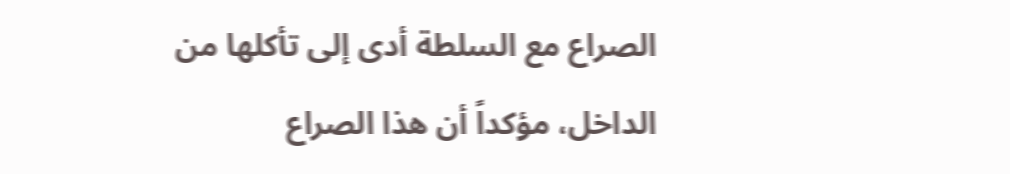الصراع مع السلطة أدى إلى تأكلها من الداخل، مؤكداً أن هذا الصراع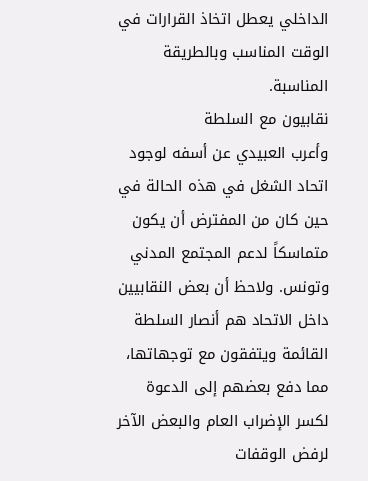الداخلي يعطل اتخاذ القرارات في الوقت المناسب وبالطريقة المناسبة.
نقابيون مع السلطة
وأعرب العبيدي عن أسفه لوجود اتحاد الشغل في هذه الحالة في حين كان من المفترض أن يكون متماسكاً لدعم المجتمع المدني وتونس. ولاحظ أن بعض النقابيين داخل الاتحاد هم أنصار السلطة القائمة ويتفقون مع توجهاتها، مما دفع بعضهم إلى الدعوة لكسر الإضراب العام والبعض الآخر لرفض الوقفات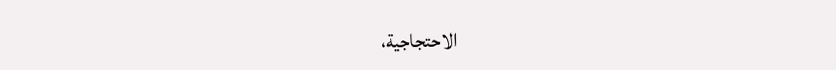الاحتجاجية،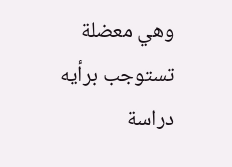وهي معضلة تستوجب برأيه دراسة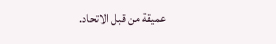عميقة من قبل الاتحاد.